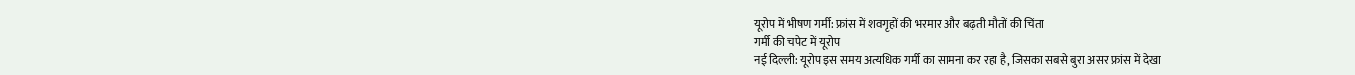यूरोप में भीषण गर्मी: फ्रांस में शवगृहों की भरमार और बढ़ती मौतों की चिंता
गर्मी की चपेट में यूरोप
नई दिल्ली: यूरोप इस समय अत्यधिक गर्मी का सामना कर रहा है, जिसका सबसे बुरा असर फ्रांस में देखा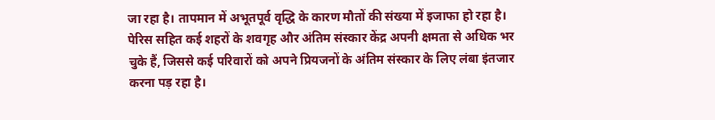जा रहा है। तापमान में अभूतपूर्व वृद्धि के कारण मौतों की संख्या में इजाफा हो रहा है। पेरिस सहित कई शहरों के शवगृह और अंतिम संस्कार केंद्र अपनी क्षमता से अधिक भर चुके हैं, जिससे कई परिवारों को अपने प्रियजनों के अंतिम संस्कार के लिए लंबा इंतजार करना पड़ रहा है।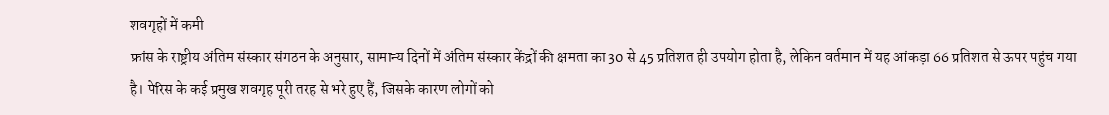शवगृहों में कमी
फ्रांस के राष्ट्रीय अंतिम संस्कार संगठन के अनुसार, सामान्य दिनों में अंतिम संस्कार केंद्रों की क्षमता का 30 से 45 प्रतिशत ही उपयोग होता है, लेकिन वर्तमान में यह आंकड़ा 66 प्रतिशत से ऊपर पहुंच गया है। पेरिस के कई प्रमुख शवगृह पूरी तरह से भरे हुए हैं, जिसके कारण लोगों को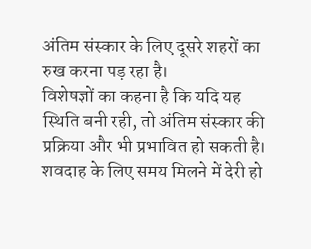अंतिम संस्कार के लिए दूसरे शहरों का रुख करना पड़ रहा है।
विशेषज्ञों का कहना है कि यदि यह स्थिति बनी रही, तो अंतिम संस्कार की प्रक्रिया और भी प्रभावित हो सकती है। शवदाह के लिए समय मिलने में देरी हो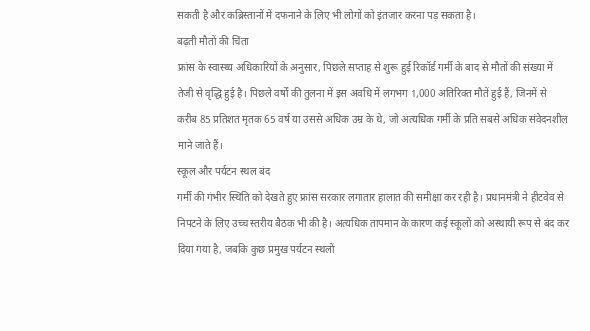सकती है और कब्रिस्तानों में दफनाने के लिए भी लोगों को इंतजार करना पड़ सकता है।
बढ़ती मौतों की चिंता
फ्रांस के स्वास्थ्य अधिकारियों के अनुसार, पिछले सप्ताह से शुरू हुई रिकॉर्ड गर्मी के बाद से मौतों की संख्या में तेजी से वृद्धि हुई है। पिछले वर्षों की तुलना में इस अवधि में लगभग 1,000 अतिरिक्त मौतें हुई हैं, जिनमें से करीब 85 प्रतिशत मृतक 65 वर्ष या उससे अधिक उम्र के थे, जो अत्यधिक गर्मी के प्रति सबसे अधिक संवेदनशील माने जाते हैं।
स्कूल और पर्यटन स्थल बंद
गर्मी की गंभीर स्थिति को देखते हुए फ्रांस सरकार लगातार हालात की समीक्षा कर रही है। प्रधानमंत्री ने हीटवेव से निपटने के लिए उच्च स्तरीय बैठक भी की है। अत्यधिक तापमान के कारण कई स्कूलों को अस्थायी रूप से बंद कर दिया गया है, जबकि कुछ प्रमुख पर्यटन स्थलों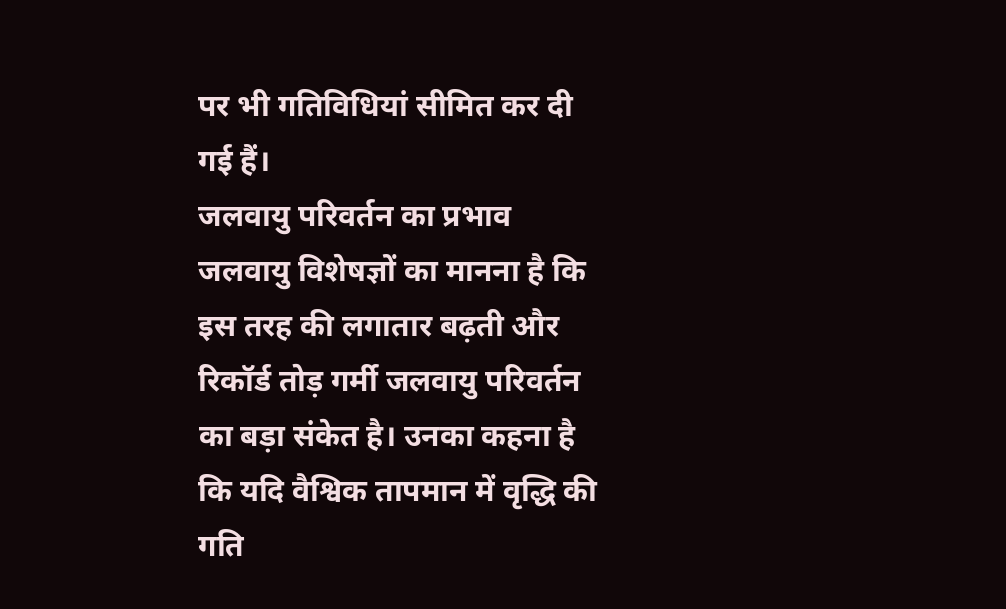पर भी गतिविधियां सीमित कर दी गई हैं।
जलवायु परिवर्तन का प्रभाव
जलवायु विशेषज्ञों का मानना है कि इस तरह की लगातार बढ़ती और रिकॉर्ड तोड़ गर्मी जलवायु परिवर्तन का बड़ा संकेत है। उनका कहना है कि यदि वैश्विक तापमान में वृद्धि की गति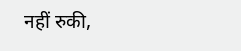नहीं रुकी,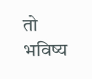तो भविष्य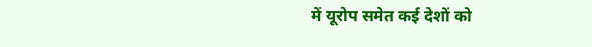में यूरोप समेत कई देशों को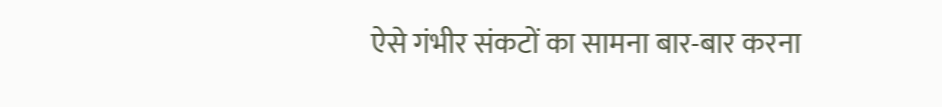ऐसे गंभीर संकटों का सामना बार-बार करना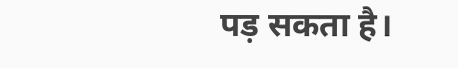पड़ सकता है।